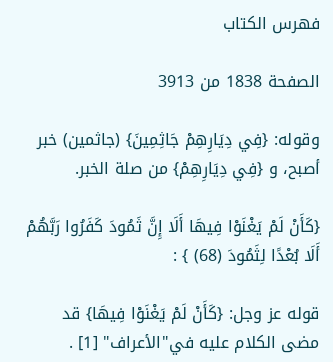فهرس الكتاب

الصفحة 1838 من 3913

وقوله: {فِي دِيَارِهِمْ جَاثِمِينَ} (جاثمين) خبر أصبح، و {فِي دِيَارِهِمْ} من صلة الخبر.

{كَأَنْ لَمْ يَغْنَوْا فِيهَا أَلَا إِنَّ ثَمُودَ كَفَرُوا رَبَّهُمْ أَلَا بُعْدًا لِثَمُودَ (68) } :

قوله عز وجل: {كَأَنْ لَمْ يَغْنَوْا فِيهَا} قد مضى الكلام عليه في"الأعراف" [1] .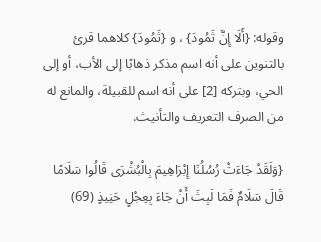وقوله: {أَلَا إِنَّ ثَمُودَ} ، و {ثَمُودَ} كلاهما قرئ بالتنوين على أنه اسم مذكر ذهابًا إلى الأب، أو إلى الحي، وبتركه [2] على أنه اسم للقبيلة، والمانع له من الصرف التعريف والتأنيث.

{وَلَقَدْ جَاءَتْ رُسُلُنَا إِبْرَاهِيمَ بِالْبُشْرَى قَالُوا سَلَامًا قَالَ سَلَامٌ فَمَا لَبِثَ أَنْ جَاءَ بِعِجْلٍ حَنِيذٍ (69)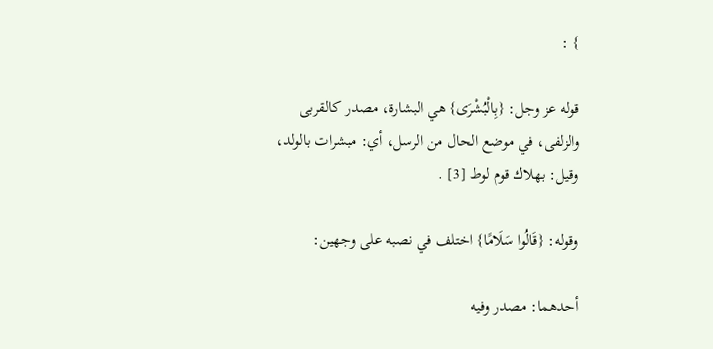} :

قوله عز وجل: {بِالْبُشْرَى} هي البشارة، مصدر كالقربى والزلفى، في موضع الحال من الرسل، أي: مبشرات بالولد، وقيل: بهلاك قوم لوط [3] .

وقوله: {قَالُوا سَلَامًا} اختلف في نصبه على وجهين:

أحدهما: مصدر وفيه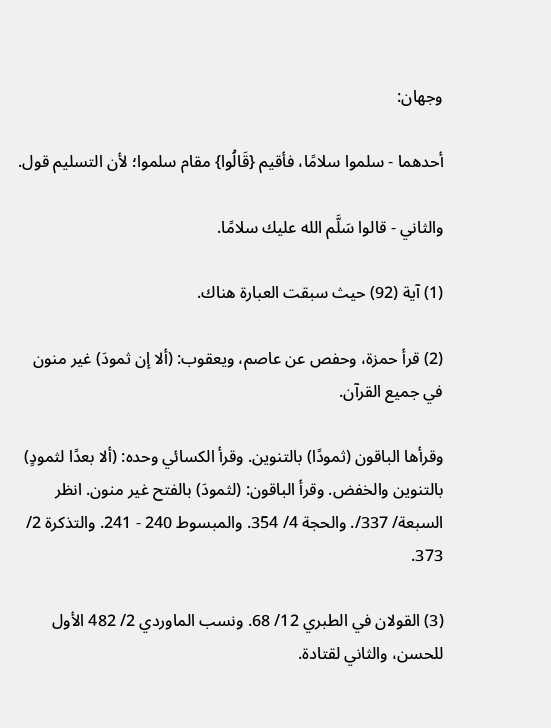وجهان:

أحدهما - سلموا سلامًا، فأقيم {قَالُوا} مقام سلموا؛ لأن التسليم قول.

والثاني - قالوا سَلَّم الله عليك سلامًا.

(1) آية (92) حيث سبقت العبارة هناك.

(2) قرأ حمزة، وحفص عن عاصم، ويعقوب: (ألا إن ثمودَ) غير منون في جميع القرآن.

وقرأها الباقون (ثمودًا) بالتنوين. وقرأ الكسائي وحده: (ألا بعدًا لثمودٍ) بالتنوين والخفض. وقرأ الباقون: (لثمودَ) بالفتح غير منون. انظر السبعة/ 337/. والحجة 4/ 354. والمبسوط 240 - 241. والتذكرة 2/ 373.

(3) القولان في الطبري 12/ 68. ونسب الماوردي 2/ 482 الأول للحسن، والثاني لقتادة.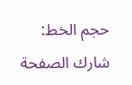حجم الخط:
شارك الصفحة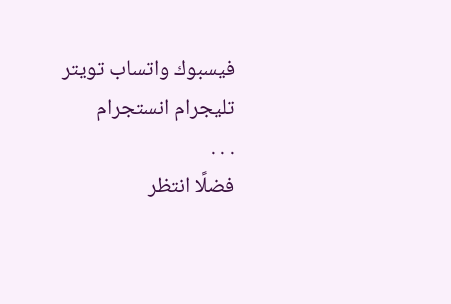فيسبوك واتساب تويتر تليجرام انستجرام
. . .
فضلًا انتظر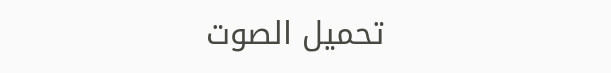تحميل الصوت